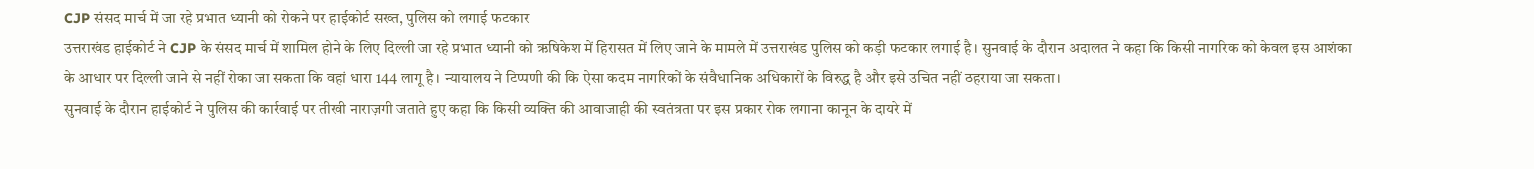CJP संसद मार्च में जा रहे प्रभात ध्यानी को रोकने पर हाईकोर्ट सख्त, पुलिस को लगाई फटकार
उत्तराखंड हाईकोर्ट ने CJP के संसद मार्च में शामिल होने के लिए दिल्ली जा रहे प्रभात ध्यानी को ऋषिकेश में हिरासत में लिए जाने के मामले में उत्तराखंड पुलिस को कड़ी फटकार लगाई है। सुनवाई के दौरान अदालत ने कहा कि किसी नागरिक को केवल इस आशंका के आधार पर दिल्ली जाने से नहीं रोका जा सकता कि वहां धारा 144 लागू है। न्यायालय ने टिप्पणी की कि ऐसा कदम नागरिकों के संवैधानिक अधिकारों के विरुद्ध है और इसे उचित नहीं ठहराया जा सकता।
सुनवाई के दौरान हाईकोर्ट ने पुलिस की कार्रवाई पर तीखी नाराज़गी जताते हुए कहा कि किसी व्यक्ति की आवाजाही की स्वतंत्रता पर इस प्रकार रोक लगाना कानून के दायरे में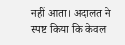नहीं आता। अदालत ने स्पष्ट किया कि केवल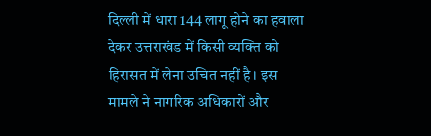दिल्ली में धारा 144 लागू होने का हवाला देकर उत्तराखंड में किसी व्यक्ति को हिरासत में लेना उचित नहीं है। इस मामले ने नागरिक अधिकारों और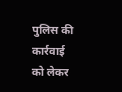पुलिस की कार्रवाई को लेकर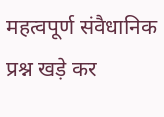महत्वपूर्ण संवैधानिक प्रश्न खड़े कर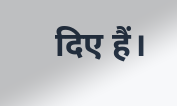दिए हैं।